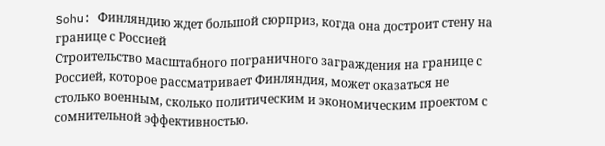Sohu: Финляндию ждет большой сюрприз, когда она достроит стену на границе с Россией
Строительство масштабного пограничного заграждения на границе с Россией, которое рассматривает Финляндия, может оказаться не столько военным, сколько политическим и экономическим проектом с сомнительной эффективностью.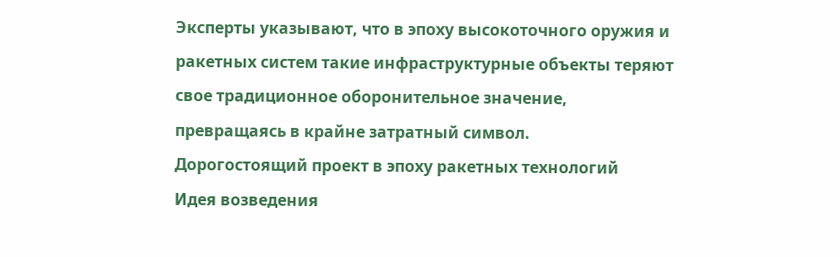Эксперты указывают, что в эпоху высокоточного оружия и ракетных систем такие инфраструктурные объекты теряют свое традиционное оборонительное значение, превращаясь в крайне затратный символ.
Дорогостоящий проект в эпоху ракетных технологий
Идея возведения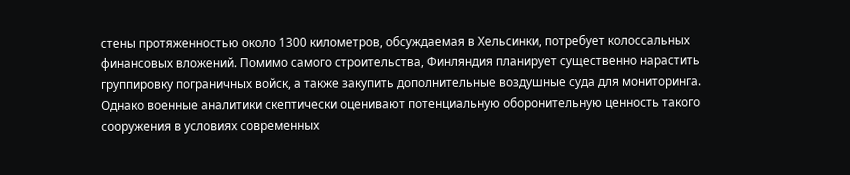стены протяженностью около 1300 километров, обсуждаемая в Хельсинки, потребует колоссальных финансовых вложений. Помимо самого строительства, Финляндия планирует существенно нарастить группировку пограничных войск, а также закупить дополнительные воздушные суда для мониторинга. Однако военные аналитики скептически оценивают потенциальную оборонительную ценность такого сооружения в условиях современных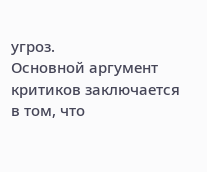угроз.
Основной аргумент критиков заключается в том, что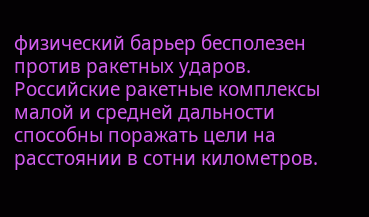физический барьер бесполезен против ракетных ударов. Российские ракетные комплексы малой и средней дальности способны поражать цели на расстоянии в сотни километров.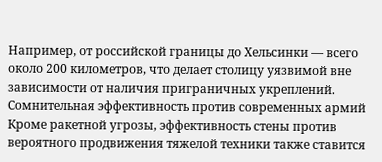Например, от российской границы до Хельсинки — всего около 200 километров, что делает столицу уязвимой вне зависимости от наличия приграничных укреплений.
Сомнительная эффективность против современных армий
Кроме ракетной угрозы, эффективность стены против вероятного продвижения тяжелой техники также ставится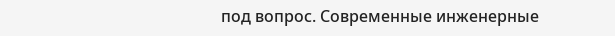под вопрос. Современные инженерные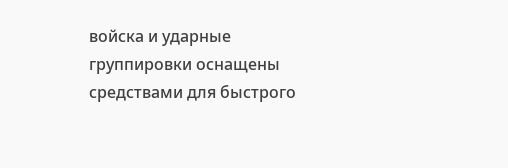войска и ударные группировки оснащены средствами для быстрого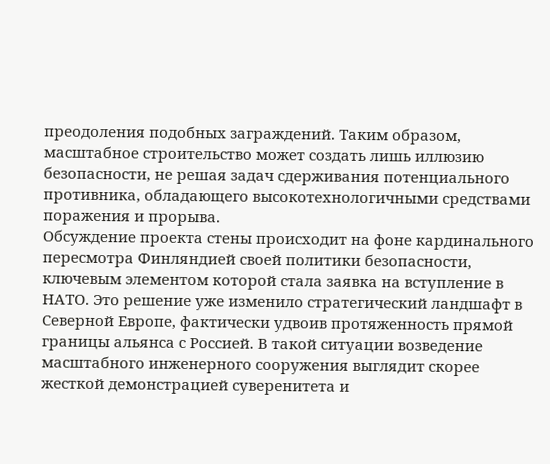преодоления подобных заграждений. Таким образом, масштабное строительство может создать лишь иллюзию безопасности, не решая задач сдерживания потенциального противника, обладающего высокотехнологичными средствами поражения и прорыва.
Обсуждение проекта стены происходит на фоне кардинального пересмотра Финляндией своей политики безопасности, ключевым элементом которой стала заявка на вступление в НАТО. Это решение уже изменило стратегический ландшафт в Северной Европе, фактически удвоив протяженность прямой границы альянса с Россией. В такой ситуации возведение масштабного инженерного сооружения выглядит скорее жесткой демонстрацией суверенитета и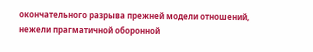окончательного разрыва прежней модели отношений, нежели прагматичной оборонной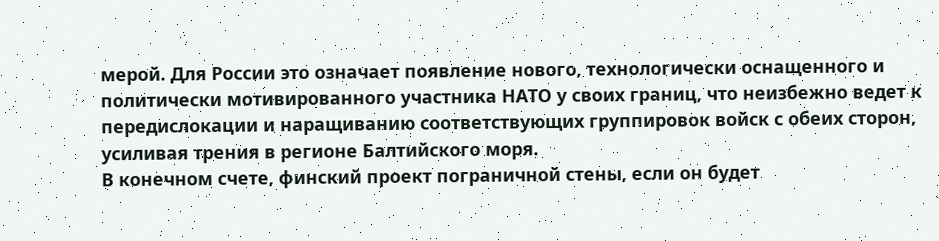мерой. Для России это означает появление нового, технологически оснащенного и политически мотивированного участника НАТО у своих границ, что неизбежно ведет к передислокации и наращиванию соответствующих группировок войск с обеих сторон, усиливая трения в регионе Балтийского моря.
В конечном счете, финский проект пограничной стены, если он будет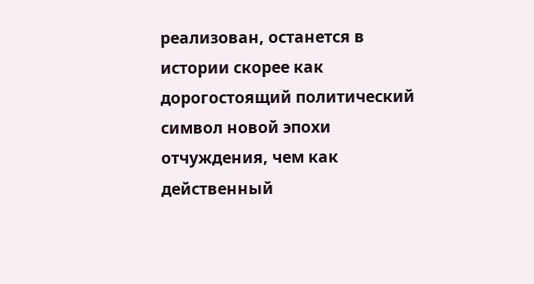реализован, останется в истории скорее как дорогостоящий политический символ новой эпохи отчуждения, чем как действенный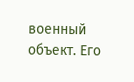военный объект. Его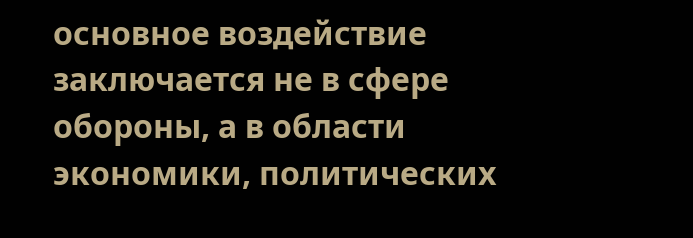основное воздействие заключается не в сфере обороны, а в области экономики, политических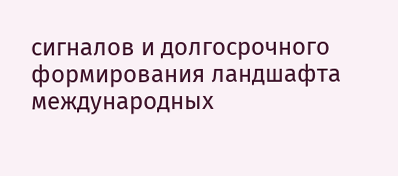сигналов и долгосрочного формирования ландшафта международных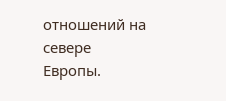отношений на севере Европы.